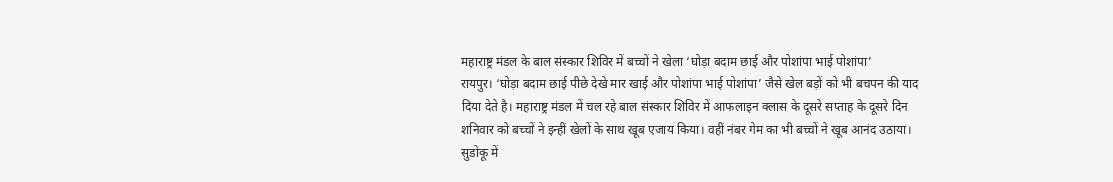महाराष्ट्र मंडल के बाल संस्कार शिविर में बच्चों ने खेला ‘घोड़ा बदाम छाई और पोशांपा भाई पोशांपा’
रायपुर। ‘घोड़ा बदाम छाई पीछे देखे मार खाई और पोशांपा भाई पोशांपा’ जैसे खेल बड़ों को भी बचपन की याद दिया देते है। महाराष्ट्र मंडल में चल रहे बाल संस्कार शिविर में आफलाइन क्लास के दूसरे सप्ताह के दूसरे दिन शनिवार को बच्चों ने इन्हीं खेलों के साथ खूब एजाय किया। वहीं नंबर गेम का भी बच्चों ने खूब आनंद उठाया। सुडोकू में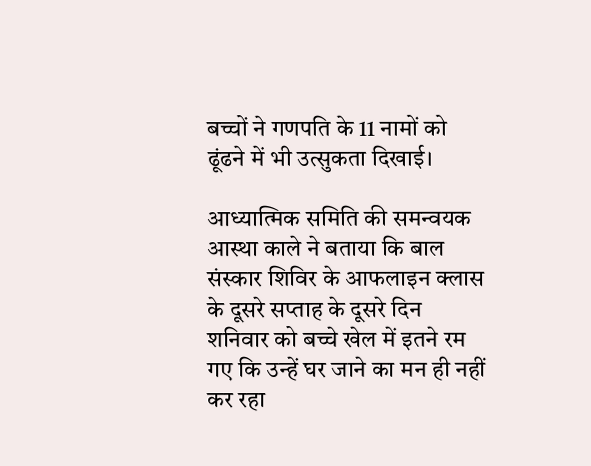बच्चों ने गणपति के 11 नामों को ढूंढने में भी उत्सुकता दिखाई।

आध्यात्मिक समिति की समन्वयक आस्था काले ने बताया कि बाल संस्कार शिविर के आफलाइन क्लास के दूसरे सप्ताह के दूसरे दिन शनिवार को बच्चे खेल में इतने रम गए कि उन्हें घर जाने का मन ही नहीं कर रहा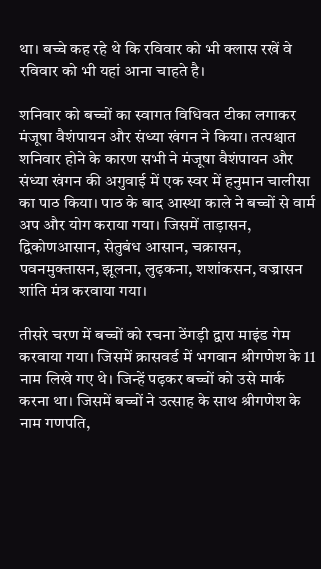था। बच्चे कह रहे थे कि रविवार को भी क्लास रखें वे रविवार को भी यहां आना चाहते है।

शनिवार को बच्चों का स्वागत विधिवत टीका लगाकर मंजूषा वैशंपायन और संध्या खंगन ने किया। तत्पश्चात शनिवार होने के कारण सभी ने मंजूषा वैशंपायन और संध्या खंगन की अगुवाई में एक स्वर में हनुमान चालीसा का पाठ किया। पाठ के बाद आस्था काले ने बच्चों से वार्म अप और योग कराया गया। जिसमें ताड़ासन, द्विकोणआसान, सेतुबंध आसान, चक्रासन, पवनमुक्तासन, झूलना, लुढ़कना, शशांकसन, वज्रासन शांति मंत्र करवाया गया।

तीसरे चरण में बच्चों को रचना ठेंगड़ी द्वारा माइंड गेम करवाया गया। जिसमें क्रासवर्ड में भगवान श्रीगणेश के 11 नाम लिखे गए थे। जिन्हें पढ़कर बच्चों को उसे मार्क करना था। जिसमें बच्चों ने उत्साह के साथ श्रीगणेश के नाम गणपति,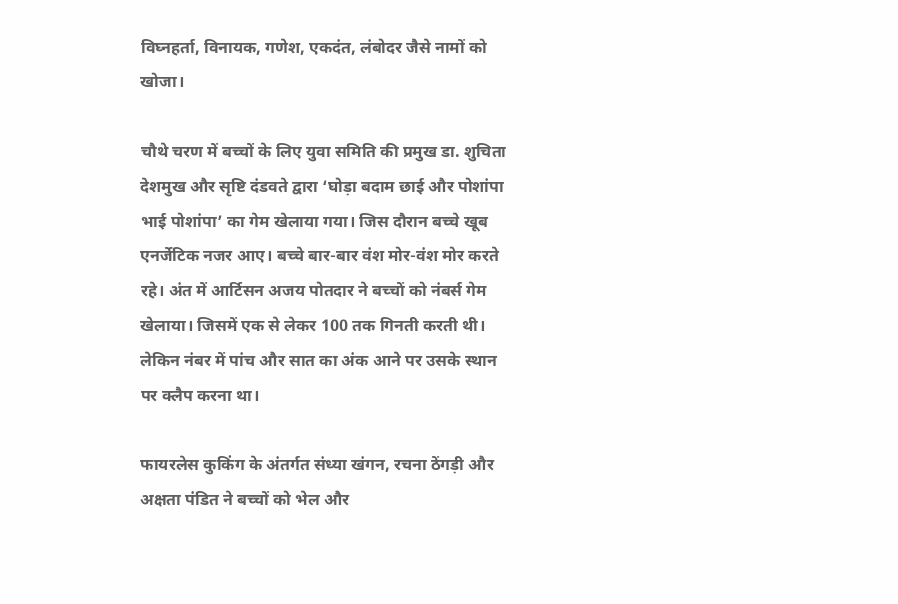विघ्नहर्ता, विनायक, गणेश, एकदंत, लंबोदर जैसे नामों को खोजा।

चौथे चरण में बच्चों के लिए युवा समिति की प्रमुख डा. शुचिता देशमुख और सृष्टि दंडवते द्वारा ‘घोड़ा बदाम छाई और पोशांपा भाई पोशांपा’ का गेम खेलाया गया। जिस दौरान बच्चे खूब एनर्जेटिक नजर आए। बच्चे बार-बार वंश मोर-वंश मोर करते रहे। अंत में आर्टिसन अजय पोतदार ने बच्चों को नंबर्स गेम खेलाया। जिसमें एक से लेकर 100 तक गिनती करती थी। लेकिन नंबर में पांच और सात का अंक आने पर उसके स्थान पर क्लैप करना था।

फायरलेस कुकिंग के अंतर्गत संध्या खंगन, रचना ठेंगड़ी और अक्षता पंडित ने बच्चों को भेल और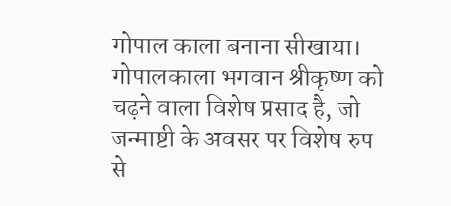गोपाल काला बनाना सीखाया। गोपालकाला भगवान श्रीकृष्ण को चढ़ने वाला विशेष प्रसाद है, जो जन्माष्टी के अवसर पर विशेष रुप से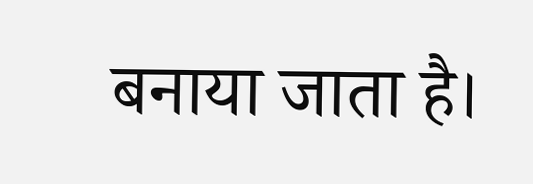बनाया जाता है।